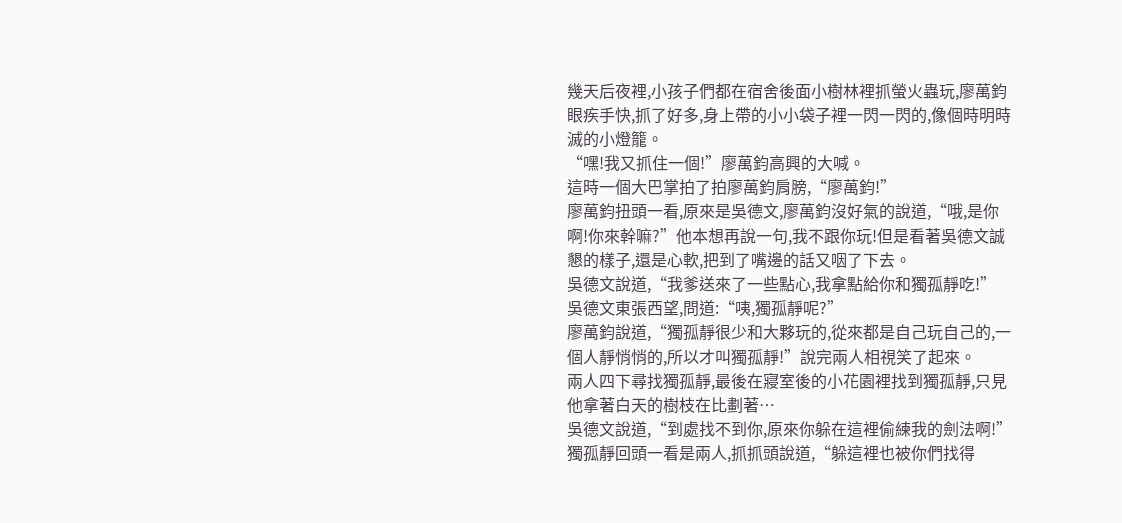幾天后夜裡,小孩子們都在宿舍後面小樹林裡抓螢火蟲玩,廖萬鈞眼疾手快,抓了好多,身上帶的小小袋子裡一閃一閃的,像個時明時滅的小燈籠。
“嘿!我又抓住一個!”廖萬鈞高興的大喊。
這時一個大巴掌拍了拍廖萬鈞肩膀,“廖萬鈞!”
廖萬鈞扭頭一看,原來是吳德文,廖萬鈞沒好氣的說道,“哦,是你啊!你來幹嘛?”他本想再說一句,我不跟你玩!但是看著吳德文誠懇的樣子,還是心軟,把到了嘴邊的話又咽了下去。
吳德文說道,“我爹送來了一些點心,我拿點給你和獨孤靜吃!”
吳德文東張西望,問道:“咦,獨孤靜呢?”
廖萬鈞說道,“獨孤靜很少和大夥玩的,從來都是自己玩自己的,一個人靜悄悄的,所以才叫獨孤靜!”說完兩人相視笑了起來。
兩人四下尋找獨孤靜,最後在寢室後的小花園裡找到獨孤靜,只見他拿著白天的樹枝在比劃著…
吳德文說道,“到處找不到你,原來你躲在這裡偷練我的劍法啊!”
獨孤靜回頭一看是兩人,抓抓頭說道,“躲這裡也被你們找得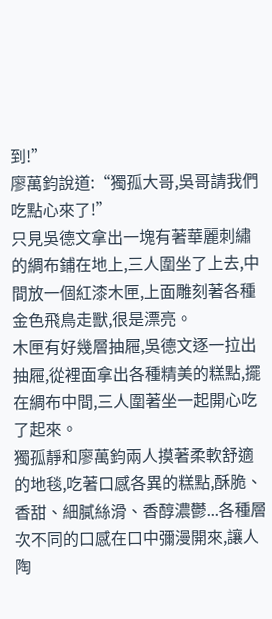到!”
廖萬鈞說道:“獨孤大哥,吳哥請我們吃點心來了!”
只見吳德文拿出一塊有著華麗刺繡的綢布鋪在地上,三人圍坐了上去,中間放一個紅漆木匣,上面雕刻著各種金色飛鳥走獸,很是漂亮。
木匣有好幾層抽屜,吳德文逐一拉出抽屜,從裡面拿出各種精美的糕點,擺在綢布中間,三人圍著坐一起開心吃了起來。
獨孤靜和廖萬鈞兩人摸著柔軟舒適的地毯,吃著口感各異的糕點,酥脆、香甜、細膩絲滑、香醇濃鬱...各種層次不同的口感在口中彌漫開來,讓人陶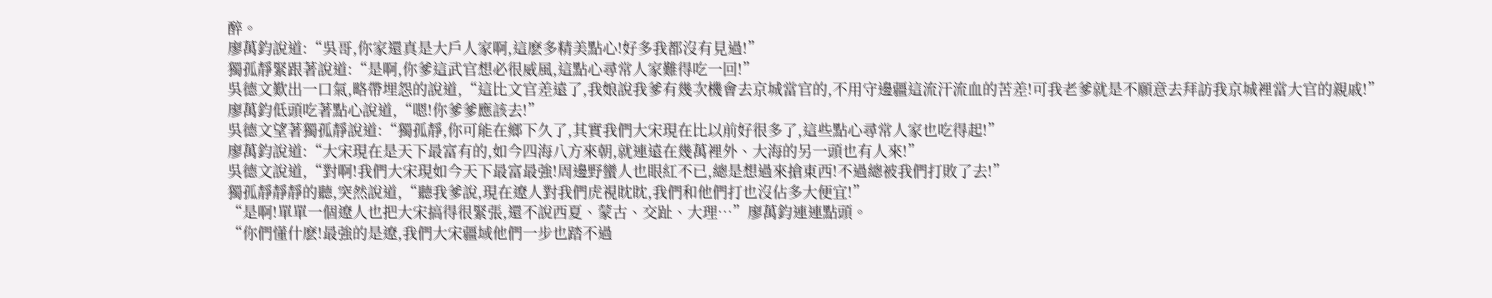醉。
廖萬鈞說道:“吳哥,你家還真是大戶人家啊,這麽多精美點心!好多我都沒有見過!”
獨孤靜緊跟著說道:“是啊,你爹這武官想必很威風,這點心尋常人家難得吃一回!”
吳德文歎出一口氣,略帶埋怨的說道,“這比文官差遠了,我娘說我爹有幾次機會去京城當官的,不用守邊疆這流汗流血的苦差!可我老爹就是不願意去拜訪我京城裡當大官的親戚!”
廖萬鈞低頭吃著點心說道,“嗯!你爹爹應該去!”
吳德文望著獨孤靜說道:“獨孤靜,你可能在鄉下久了,其實我們大宋現在比以前好很多了,這些點心尋常人家也吃得起!”
廖萬鈞說道:“大宋現在是天下最富有的,如今四海八方來朝,就連遠在幾萬裡外、大海的另一頭也有人來!”
吳德文說道,“對啊!我們大宋現如今天下最富最強!周邊野蠻人也眼紅不已,總是想過來搶東西!不過總被我們打敗了去!”
獨孤靜靜靜的聽,突然說道,“聽我爹說,現在遼人對我們虎視眈眈,我們和他們打也沒佔多大便宜!”
“是啊!單單一個遼人也把大宋搞得很緊張,還不說西夏、蒙古、交趾、大理…”廖萬鈞連連點頭。
“你們懂什麽!最強的是遼,我們大宋疆域他們一步也踏不過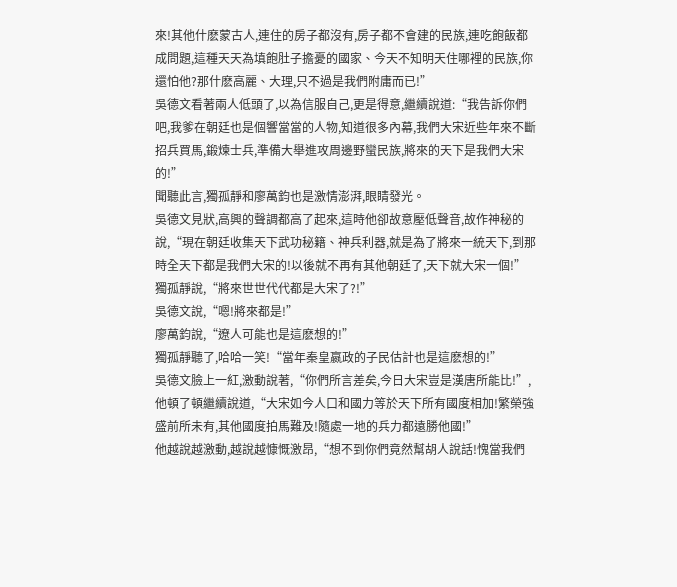來!其他什麽蒙古人,連住的房子都沒有,房子都不會建的民族,連吃飽飯都成問題,這種天天為填飽肚子擔憂的國家、今天不知明天住哪裡的民族,你還怕他?那什麽高麗、大理,只不過是我們附庸而已!”
吳德文看著兩人低頭了,以為信服自己,更是得意,繼續說道:“我告訴你們吧,我爹在朝廷也是個響當當的人物,知道很多內幕,我們大宋近些年來不斷招兵買馬,鍛煉士兵,準備大舉進攻周邊野蠻民族,將來的天下是我們大宋的!”
聞聽此言,獨孤靜和廖萬鈞也是激情澎湃,眼睛發光。
吳德文見狀,高興的聲調都高了起來,這時他卻故意壓低聲音,故作神秘的說,“現在朝廷收集天下武功秘籍、神兵利器,就是為了將來一統天下,到那時全天下都是我們大宋的!以後就不再有其他朝廷了,天下就大宋一個!”
獨孤靜說,“將來世世代代都是大宋了?!”
吳德文說,“嗯!將來都是!”
廖萬鈞說,“遼人可能也是這麽想的!”
獨孤靜聽了,哈哈一笑!“當年秦皇嬴政的子民估計也是這麽想的!”
吳德文臉上一紅,激動說著,“你們所言差矣,今日大宋豈是漢唐所能比!”,他頓了頓繼續說道,“大宋如今人口和國力等於天下所有國度相加!繁榮強盛前所未有,其他國度拍馬難及!隨處一地的兵力都遠勝他國!”
他越說越激動,越說越慷慨激昂,“想不到你們竟然幫胡人說話!愧當我們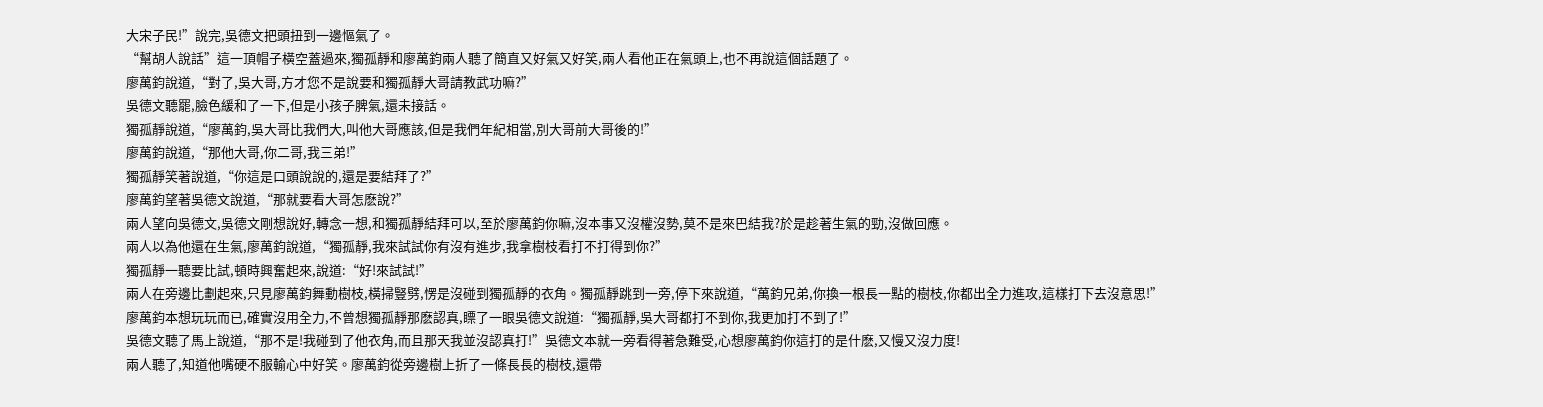大宋子民!”說完,吳德文把頭扭到一邊慪氣了。
“幫胡人說話”這一頂帽子橫空蓋過來,獨孤靜和廖萬鈞兩人聽了簡直又好氣又好笑,兩人看他正在氣頭上,也不再說這個話題了。
廖萬鈞說道,“對了,吳大哥,方才您不是說要和獨孤靜大哥請教武功嘛?”
吳德文聽罷,臉色緩和了一下,但是小孩子脾氣,還未接話。
獨孤靜說道,“廖萬鈞,吳大哥比我們大,叫他大哥應該,但是我們年紀相當,別大哥前大哥後的!”
廖萬鈞說道,“那他大哥,你二哥,我三弟!”
獨孤靜笑著說道,“你這是口頭說說的,還是要結拜了?”
廖萬鈞望著吳德文說道,“那就要看大哥怎麽說?”
兩人望向吳德文,吳德文剛想說好,轉念一想,和獨孤靜結拜可以,至於廖萬鈞你嘛,沒本事又沒權沒勢,莫不是來巴結我?於是趁著生氣的勁,沒做回應。
兩人以為他還在生氣,廖萬鈞說道,“獨孤靜,我來試試你有沒有進步,我拿樹枝看打不打得到你?”
獨孤靜一聽要比試,頓時興奮起來,說道:“好!來試試!”
兩人在旁邊比劃起來,只見廖萬鈞舞動樹枝,橫掃豎劈,愣是沒碰到獨孤靜的衣角。獨孤靜跳到一旁,停下來說道,“萬鈞兄弟,你換一根長一點的樹枝,你都出全力進攻,這樣打下去沒意思!”
廖萬鈞本想玩玩而已,確實沒用全力,不曾想獨孤靜那麽認真,瞟了一眼吳德文說道:“獨孤靜,吳大哥都打不到你,我更加打不到了!”
吳德文聽了馬上說道,“那不是!我碰到了他衣角,而且那天我並沒認真打!”吳德文本就一旁看得著急難受,心想廖萬鈞你這打的是什麽,又慢又沒力度!
兩人聽了,知道他嘴硬不服輸心中好笑。廖萬鈞從旁邊樹上折了一條長長的樹枝,還帶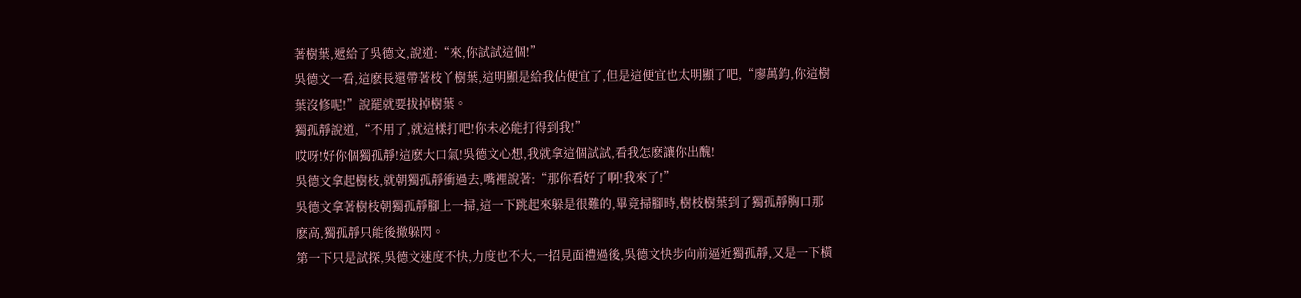著樹葉,遞給了吳德文,說道:“來,你試試這個!”
吳德文一看,這麽長還帶著枝丫樹葉,這明顯是給我佔便宜了,但是這便宜也太明顯了吧,“廖萬鈞,你這樹葉沒修呢!”說罷就要拔掉樹葉。
獨孤靜說道,“不用了,就這樣打吧!你未必能打得到我!”
哎呀!好你個獨孤靜!這麽大口氣!吳德文心想,我就拿這個試試,看我怎麽讓你出醜!
吳德文拿起樹枝,就朝獨孤靜衝過去,嘴裡說著:“那你看好了啊!我來了!”
吳德文拿著樹枝朝獨孤靜腳上一掃,這一下跳起來躲是很難的,畢竟掃腳時,樹枝樹葉到了獨孤靜胸口那麽高,獨孤靜只能後撤躲閃。
第一下只是試探,吳德文速度不快,力度也不大,一招見面禮過後,吳德文快步向前逼近獨孤靜,又是一下橫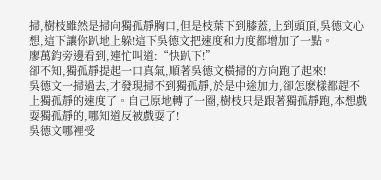掃,樹枝雖然是掃向獨孤靜胸口,但是枝葉下到膝蓋,上到頭頂,吳德文心想,這下讓你趴地上躲!這下吳德文把速度和力度都增加了一點。
廖萬鈞旁邊看到,連忙叫道:“快趴下!”
卻不知,獨孤靜提起一口真氣,順著吳德文橫掃的方向跑了起來!
吳德文一掃過去,才發現掃不到獨孤靜,於是中途加力,卻怎麽樣都趕不上獨孤靜的速度了。自己原地轉了一圈,樹枝只是跟著獨孤靜跑,本想戲耍獨孤靜的,哪知道反被戲耍了!
吳德文哪裡受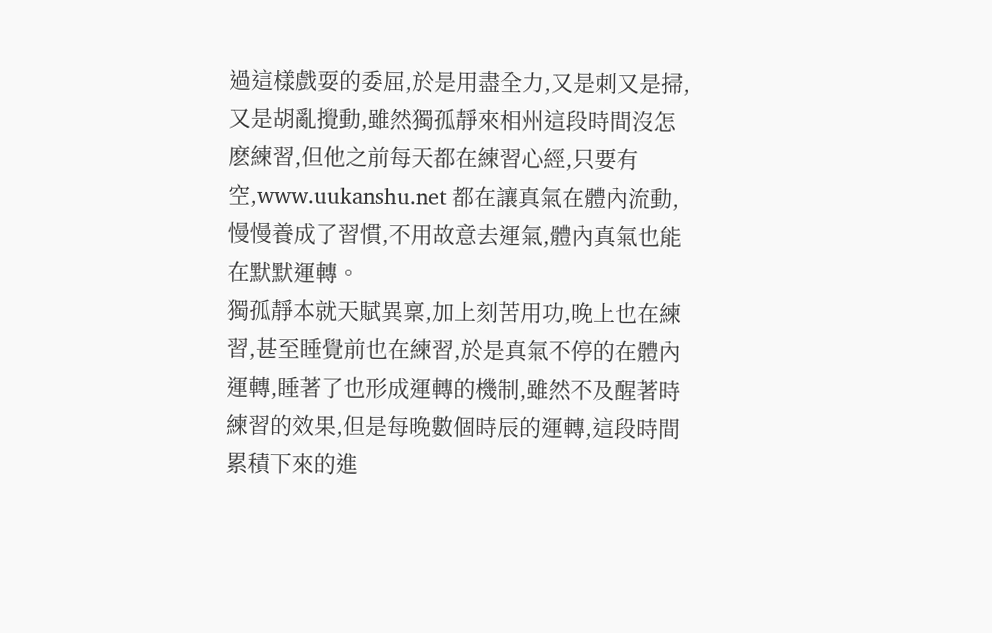過這樣戲耍的委屈,於是用盡全力,又是刺又是掃,又是胡亂攪動,雖然獨孤靜來相州這段時間沒怎麽練習,但他之前每天都在練習心經,只要有空,www.uukanshu.net 都在讓真氣在體內流動,慢慢養成了習慣,不用故意去運氣,體內真氣也能在默默運轉。
獨孤靜本就天賦異稟,加上刻苦用功,晚上也在練習,甚至睡覺前也在練習,於是真氣不停的在體內運轉,睡著了也形成運轉的機制,雖然不及醒著時練習的效果,但是每晚數個時辰的運轉,這段時間累積下來的進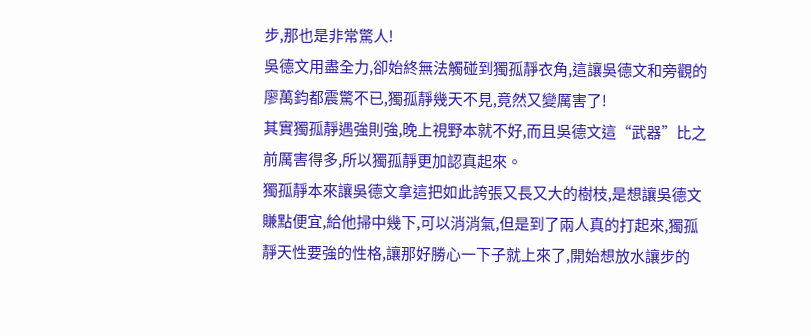步,那也是非常驚人!
吳德文用盡全力,卻始終無法觸碰到獨孤靜衣角,這讓吳德文和旁觀的廖萬鈞都震驚不已,獨孤靜幾天不見,竟然又變厲害了!
其實獨孤靜遇強則強,晚上視野本就不好,而且吳德文這“武器”比之前厲害得多,所以獨孤靜更加認真起來。
獨孤靜本來讓吳德文拿這把如此誇張又長又大的樹枝,是想讓吳德文賺點便宜,給他掃中幾下,可以消消氣,但是到了兩人真的打起來,獨孤靜天性要強的性格,讓那好勝心一下子就上來了,開始想放水讓步的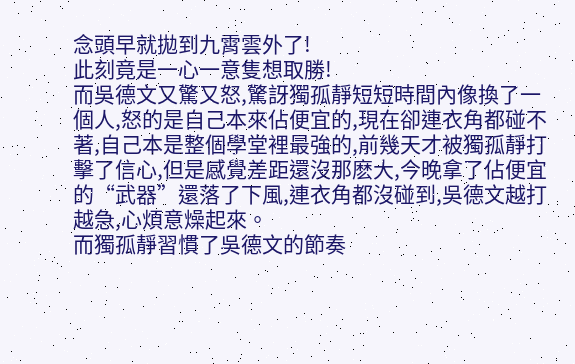念頭早就拋到九霄雲外了!
此刻竟是一心一意隻想取勝!
而吳德文又驚又怒,驚訝獨孤靜短短時間內像換了一個人,怒的是自己本來佔便宜的,現在卻連衣角都碰不著,自己本是整個學堂裡最強的,前幾天才被獨孤靜打擊了信心,但是感覺差距還沒那麽大,今晚拿了佔便宜的“武器”還落了下風,連衣角都沒碰到,吳德文越打越急,心煩意燥起來。
而獨孤靜習慣了吳德文的節奏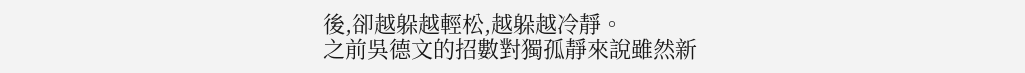後,卻越躲越輕松,越躲越冷靜。
之前吳德文的招數對獨孤靜來說雖然新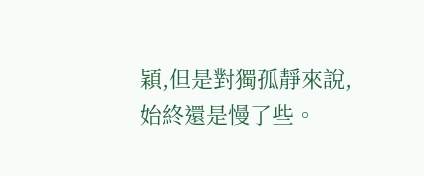穎,但是對獨孤靜來說,始終還是慢了些。